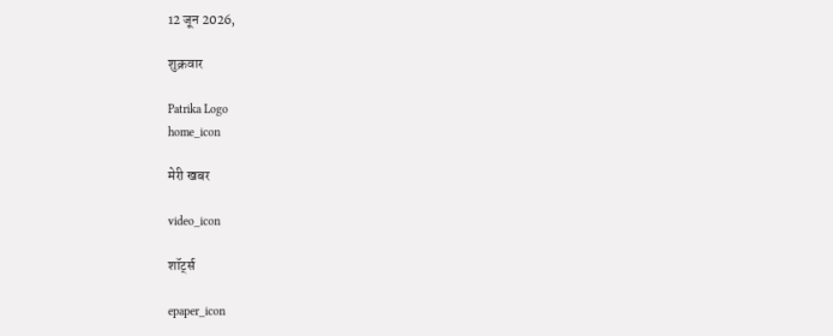12 जून 2026,

शुक्रवार

Patrika Logo
home_icon

मेरी खबर

video_icon

शॉर्ट्स

epaper_icon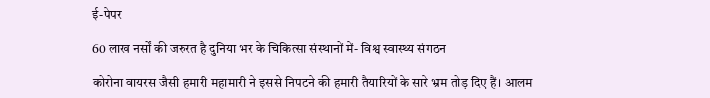ई-पेपर

60 लाख नर्सों की जरुरत है दुनिया भर के चिकित्सा संस्थानों में- विश्व स्वास्थ्य संगठन

कोरोना वायरस जैसी हमारी महामारी ने इससे निपटने की हमारी तैयारियों के सारे भ्रम तोड़ दिए हैं। आलम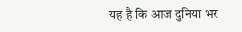यह है कि आज दुनिया भर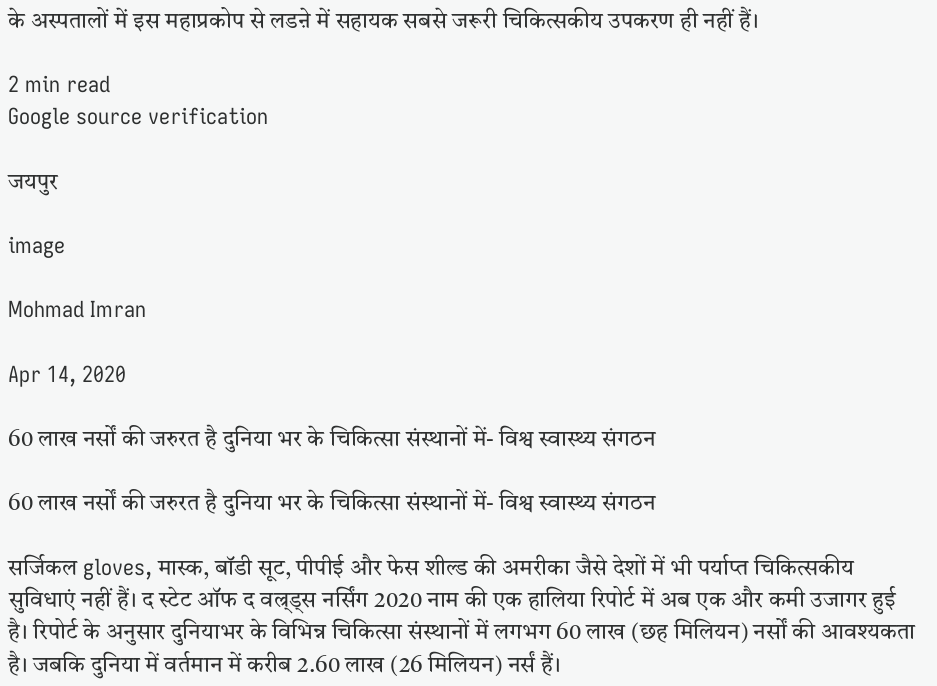के अस्पतालों में इस महाप्रकोप से लडऩे में सहायक सबसे जरूरी चिकित्सकीय उपकरण ही नहीं हैं।

2 min read
Google source verification

जयपुर

image

Mohmad Imran

Apr 14, 2020

60 लाख नर्सों की जरुरत है दुनिया भर के चिकित्सा संस्थानों में- विश्व स्वास्थ्य संगठन

60 लाख नर्सों की जरुरत है दुनिया भर के चिकित्सा संस्थानों में- विश्व स्वास्थ्य संगठन

सर्जिकल gloves, मास्क, बॉडी सूट, पीपीई और फेस शील्ड की अमरीका जैसे देशों में भी पर्याप्त चिकित्सकीय सुविधाएं नहीं हैं। द स्टेट ऑफ द वल्र्ड्स नर्सिंग 2020 नाम की एक हालिया रिपोर्ट में अब एक और कमी उजागर हुई है। रिपोर्ट के अनुसार दुनियाभर के विभिन्न चिकित्सा संस्थानों में लगभग 60 लाख (छह मिलियन) नर्सों की आवश्यकता है। जबकि दुनिया में वर्तमान में करीब 2.60 लाख (26 मिलियन) नर्सं हैं।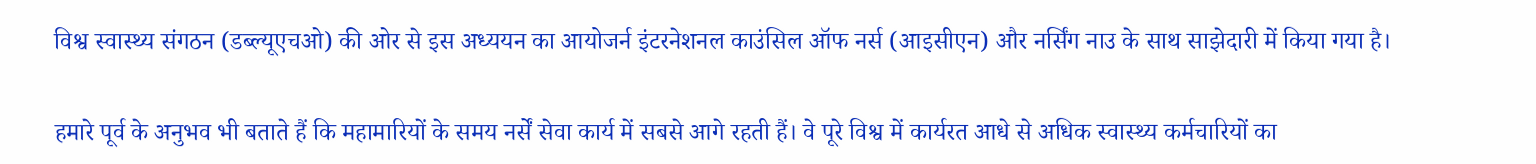विश्व स्वास्थ्य संगठन (डब्ल्यूएचओ) की ओर से इस अध्ययन का आयोजर्न इंटरनेशनल काउंसिल ऑफ नर्स (आइसीएन) और नर्सिंग नाउ के साथ साझेदारी में किया गया है।

हमारे पूर्व के अनुभव भी बताते हैं कि महामारियों के समय नर्सें सेवा कार्य में सबसे आगे रहती हैं। वे पूरे विश्व में कार्यरत आधे से अधिक स्वास्थ्य कर्मचारियों का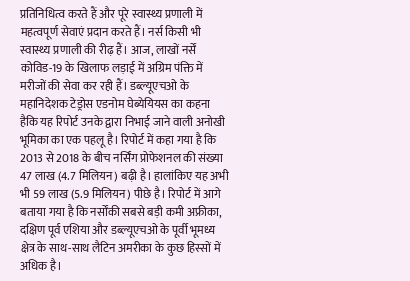प्रतिनिधित्व करते हैं और पूरे स्वास्थ्य प्रणाली में महत्वपूर्ण सेवाएं प्रदान करते हैं। नर्स किसी भी स्वास्थ्य प्रणाली की रीढ़ हैं। आज, लाखों नर्सें कोविड-19 के खिलाफ लड़ाई में अग्रिम पंक्ति में मरीजों की सेवा कर रही हैं। डब्ल्यूएचओ के महानिदेशक टेड्रोस एडनोम घेब्येयियस का कहना हैकि यह रिपोर्ट उनके द्वारा निभाई जाने वाली अनोखी भूमिका का एक पहलू है। रिपोर्ट में कहा गया है कि 2013 से 2018 के बीच नर्सिंग प्रोफेशनल की संख्या 47 लाख (4.7 मिलियन) बढ़ी है। हालांकिए यह अभी भी 59 लाख (5.9 मिलियन) पीछे है। रिपोर्ट में आगे बताया गया है कि नर्सोंकी सबसे बड़ी कमी अफ्रीका, दक्षिण पूर्व एशिया और डब्ल्यूएचओ के पूर्वी भूमध्य क्षेत्र के साथ-साथ लैटिन अमरीका के कुछ हिस्सों में अधिक है।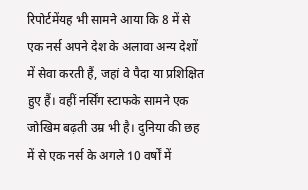रिपोर्टमेंयह भी सामने आया कि 8 में से एक नर्स अपने देश के अलावा अन्य देशों में सेवा करती हैं, जहां वे पैदा या प्रशिक्षित हुए हैं। वहीं नर्सिंग स्टाफके सामने एक जोखिम बढ़ती उम्र भी है। दुनिया की छह में से एक नर्स के अगले 10 वर्षों में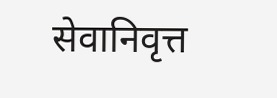सेवानिवृत्त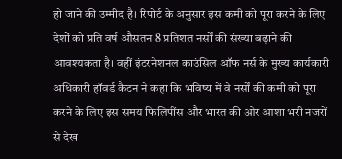हो जाने की उम्मीद है। रिपोर्ट के अनुसार इस कमी को पूरा करने के लिए देशों को प्रति वर्ष औसतन 8 प्रतिशत नर्सों की संख्या बढ़ाने की आवश्यकता है। वहीं इंटरनेशनल काउंसिल ऑफ नर्स के मुख्य कार्यकारी अधिकारी हॉवर्ड कैटन ने कहा कि भविष्य में वे नर्सों की कमी को पूरा करने के लिए इस समय फिलिपींस और भारत की ओर आशा भरी नजरों से देख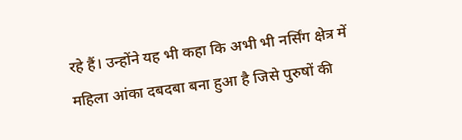रहे हैं। उन्होंने यह भी कहा कि अभी भी नर्सिंग क्षेत्र में महिला आंका दबदबा बना हुआ है जिसे पुरुषों की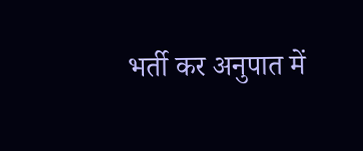भर्ती कर अनुपात में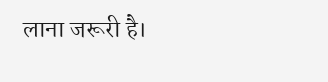लाना जरूरी है।